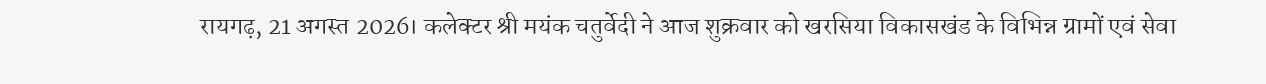रायगढ़, 21 अगस्त 2026। कलेक्टर श्री मयंक चतुर्वेदी ने आज शुक्रवार को खरसिया विकासखंड के विभिन्न ग्रामों एवं सेवा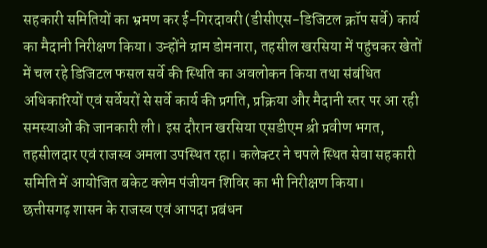सहकारी समितियों का भ्रमण कर ई-गिरदावरी (डीसीएस-डिजिटल क्रॉप सर्वे) कार्य का मैदानी निरीक्षण किया। उन्होंने ग्राम डोमनारा, तहसील खरसिया में पहुंचकर खेतों में चल रहे डिजिटल फसल सर्वे की स्थिति का अवलोकन किया तथा संबंधित अधिकारियों एवं सर्वेयरों से सर्वे कार्य की प्रगति, प्रक्रिया और मैदानी स्तर पर आ रही समस्याओं की जानकारी ली। इस दौरान खरसिया एसडीएम श्री प्रवीण भगत, तहसीलदार एवं राजस्व अमला उपस्थित रहा। कलेक्टर ने चपले स्थित सेवा सहकारी समिति में आयोजित बकेट क्लेम पंजीयन शिविर का भी निरीक्षण किया।
छत्तीसगढ़ शासन के राजस्व एवं आपदा प्रबंधन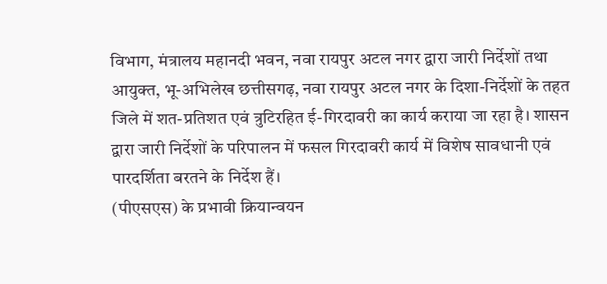विभाग, मंत्रालय महानदी भवन, नवा रायपुर अटल नगर द्वारा जारी निर्देशों तथा आयुक्त, भू-अभिलेख छत्तीसगढ़, नवा रायपुर अटल नगर के दिशा-निर्देशों के तहत जिले में शत-प्रतिशत एवं त्रुटिरहित ई-गिरदावरी का कार्य कराया जा रहा है। शासन द्वारा जारी निर्देशों के परिपालन में फसल गिरदावरी कार्य में विशेष सावधानी एवं पारदर्शिता बरतने के निर्देश हैं।
(पीएसएस) के प्रभावी क्रियान्वयन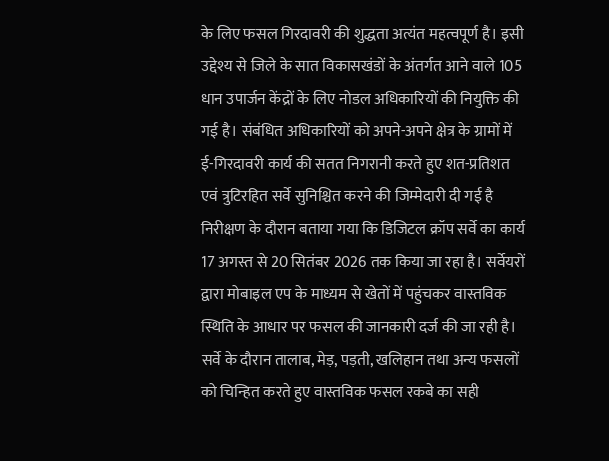के लिए फसल गिरदावरी की शुद्धता अत्यंत महत्वपूर्ण है। इसी उद्देश्य से जिले के सात विकासखंडों के अंतर्गत आने वाले 105 धान उपार्जन केंद्रों के लिए नोडल अधिकारियों की नियुक्ति की गई है। संबंधित अधिकारियों को अपने-अपने क्षेत्र के ग्रामों में ई-गिरदावरी कार्य की सतत निगरानी करते हुए शत-प्रतिशत एवं त्रुटिरहित सर्वे सुनिश्चित करने की जिम्मेदारी दी गई है
निरीक्षण के दौरान बताया गया कि डिजिटल क्रॉप सर्वे का कार्य 17 अगस्त से 20 सितंबर 2026 तक किया जा रहा है। सर्वेयरों द्वारा मोबाइल एप के माध्यम से खेतों में पहुंचकर वास्तविक स्थिति के आधार पर फसल की जानकारी दर्ज की जा रही है। सर्वे के दौरान तालाब, मेड़, पड़ती, खलिहान तथा अन्य फसलों को चिन्हित करते हुए वास्तविक फसल रकबे का सही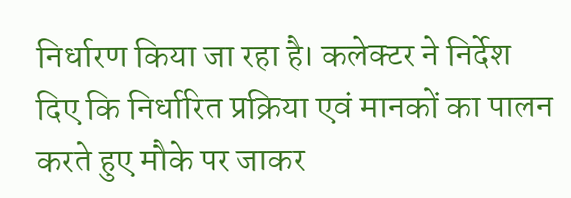निर्धारण किया जा रहा है। कलेक्टर ने निर्देश दिए कि निर्धारित प्रक्रिया एवं मानकों का पालन करते हुए मौके पर जाकर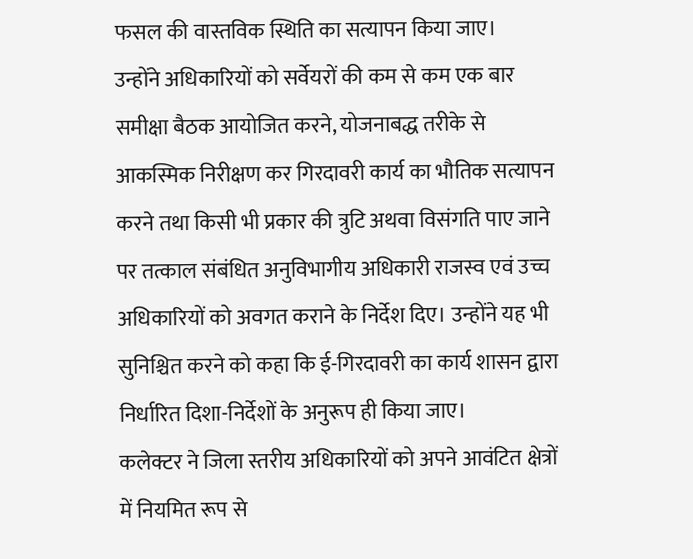फसल की वास्तविक स्थिति का सत्यापन किया जाए।
उन्होंने अधिकारियों को सर्वेयरों की कम से कम एक बार समीक्षा बैठक आयोजित करने, योजनाबद्ध तरीके से आकस्मिक निरीक्षण कर गिरदावरी कार्य का भौतिक सत्यापन करने तथा किसी भी प्रकार की त्रुटि अथवा विसंगति पाए जाने पर तत्काल संबंधित अनुविभागीय अधिकारी राजस्व एवं उच्च अधिकारियों को अवगत कराने के निर्देश दिए। उन्होंने यह भी सुनिश्चित करने को कहा कि ई-गिरदावरी का कार्य शासन द्वारा निर्धारित दिशा-निर्देशों के अनुरूप ही किया जाए।
कलेक्टर ने जिला स्तरीय अधिकारियों को अपने आवंटित क्षेत्रों में नियमित रूप से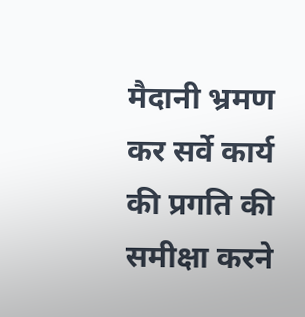मैदानी भ्रमण कर सर्वे कार्य की प्रगति की समीक्षा करने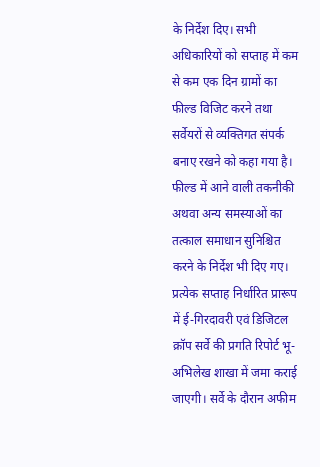के निर्देश दिए। सभी अधिकारियों को सप्ताह में कम से कम एक दिन ग्रामों का फील्ड विजिट करने तथा सर्वेयरों से व्यक्तिगत संपर्क बनाए रखने को कहा गया है। फील्ड में आने वाली तकनीकी अथवा अन्य समस्याओं का तत्काल समाधान सुनिश्चित करने के निर्देश भी दिए गए।
प्रत्येक सप्ताह निर्धारित प्रारूप में ई-गिरदावरी एवं डिजिटल क्रॉप सर्वे की प्रगति रिपोर्ट भू-अभिलेख शाखा में जमा कराई जाएगी। सर्वे के दौरान अफीम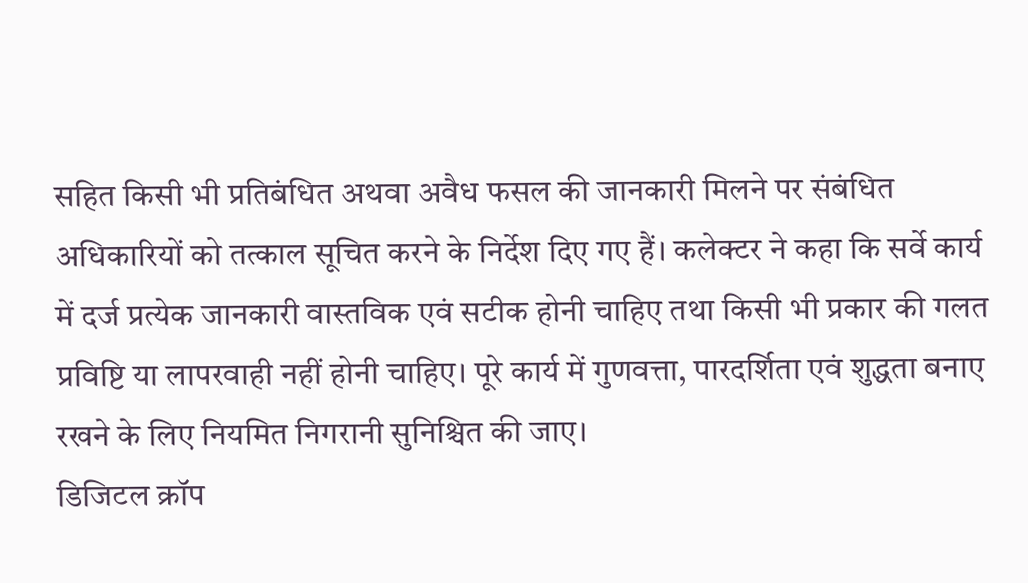सहित किसी भी प्रतिबंधित अथवा अवैध फसल की जानकारी मिलने पर संबंधित अधिकारियों को तत्काल सूचित करने के निर्देश दिए गए हैं। कलेक्टर ने कहा कि सर्वे कार्य में दर्ज प्रत्येक जानकारी वास्तविक एवं सटीक होनी चाहिए तथा किसी भी प्रकार की गलत प्रविष्टि या लापरवाही नहीं होनी चाहिए। पूरे कार्य में गुणवत्ता, पारदर्शिता एवं शुद्धता बनाए रखने के लिए नियमित निगरानी सुनिश्चित की जाए।
डिजिटल क्रॉप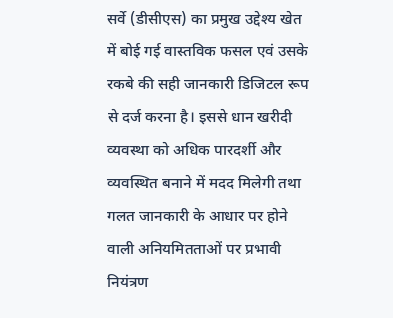सर्वे (डीसीएस) का प्रमुख उद्देश्य खेत में बोई गई वास्तविक फसल एवं उसके रकबे की सही जानकारी डिजिटल रूप से दर्ज करना है। इससे धान खरीदी व्यवस्था को अधिक पारदर्शी और व्यवस्थित बनाने में मदद मिलेगी तथा गलत जानकारी के आधार पर होने वाली अनियमितताओं पर प्रभावी नियंत्रण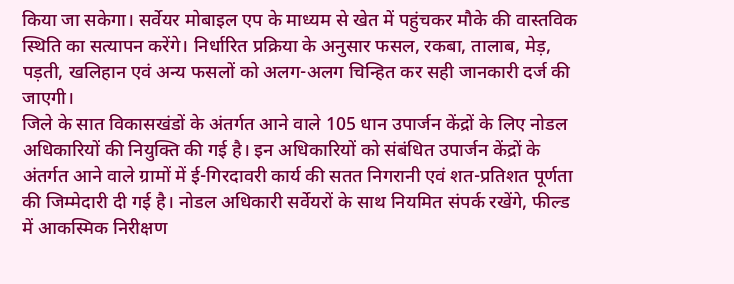किया जा सकेगा। सर्वेयर मोबाइल एप के माध्यम से खेत में पहुंचकर मौके की वास्तविक स्थिति का सत्यापन करेंगे। निर्धारित प्रक्रिया के अनुसार फसल, रकबा, तालाब, मेड़, पड़ती, खलिहान एवं अन्य फसलों को अलग-अलग चिन्हित कर सही जानकारी दर्ज की जाएगी।
जिले के सात विकासखंडों के अंतर्गत आने वाले 105 धान उपार्जन केंद्रों के लिए नोडल अधिकारियों की नियुक्ति की गई है। इन अधिकारियों को संबंधित उपार्जन केंद्रों के अंतर्गत आने वाले ग्रामों में ई-गिरदावरी कार्य की सतत निगरानी एवं शत-प्रतिशत पूर्णता की जिम्मेदारी दी गई है। नोडल अधिकारी सर्वेयरों के साथ नियमित संपर्क रखेंगे, फील्ड में आकस्मिक निरीक्षण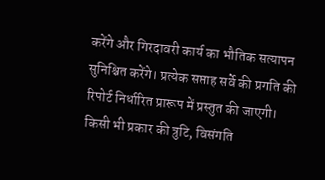करेंगे और गिरदावरी कार्य का भौतिक सत्यापन सुनिश्चित करेंगे। प्रत्येक सप्ताह सर्वे की प्रगति की रिपोर्ट निर्धारित प्रारूप में प्रस्तुत की जाएगी। किसी भी प्रकार की त्रुटि, विसंगति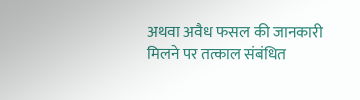अथवा अवैध फसल की जानकारी मिलने पर तत्काल संबंधित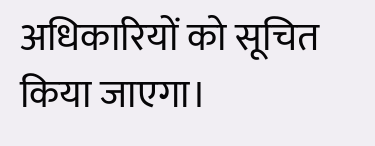अधिकारियों को सूचित किया जाएगा।